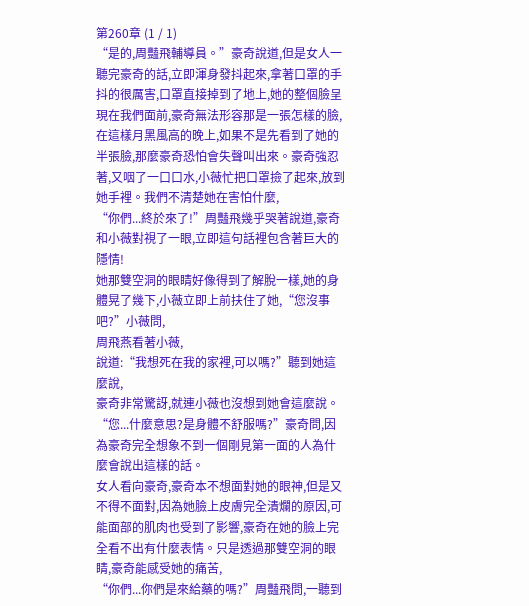第260章 (1 / 1)
“是的,周豔飛輔導員。”豪奇說道,但是女人一聽完豪奇的話,立即渾身發抖起來,拿著口罩的手抖的很厲害,口罩直接掉到了地上,她的整個臉呈現在我們面前,豪奇無法形容那是一張怎樣的臉,在這樣月黑風高的晚上,如果不是先看到了她的半張臉,那麼豪奇恐怕會失聲叫出來。豪奇強忍著,又咽了一口口水,小薇忙把口罩撿了起來,放到她手裡。我們不清楚她在害怕什麼,
“你們...終於來了!”周豔飛幾乎哭著說道,豪奇和小薇對視了一眼,立即這句話裡包含著巨大的隱情!
她那雙空洞的眼睛好像得到了解脫一樣,她的身體晃了幾下,小薇立即上前扶住了她,“您沒事吧?”小薇問,
周飛燕看著小薇,
說道:“我想死在我的家裡,可以嗎?”聽到她這麼說,
豪奇非常驚訝,就連小薇也沒想到她會這麼說。
“您...什麼意思?是身體不舒服嗎?”豪奇問,因為豪奇完全想象不到一個剛見第一面的人為什麼會說出這樣的話。
女人看向豪奇,豪奇本不想面對她的眼神,但是又不得不面對,因為她臉上皮膚完全潰爛的原因,可能面部的肌肉也受到了影響,豪奇在她的臉上完全看不出有什麼表情。只是透過那雙空洞的眼睛,豪奇能感受她的痛苦,
“你們...你們是來給藥的嗎?”周豔飛問,一聽到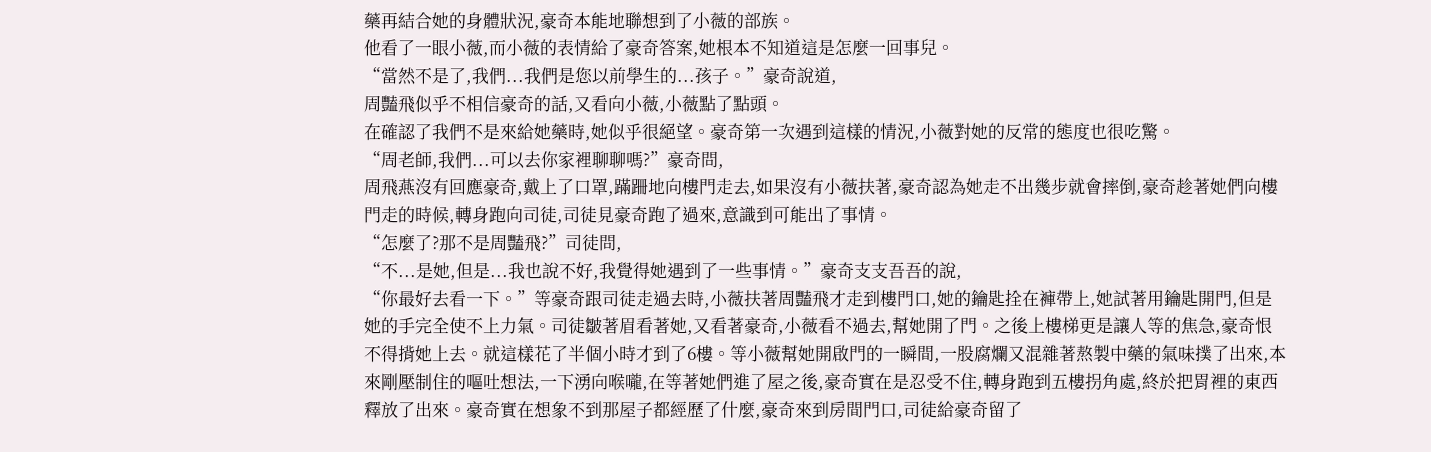藥再結合她的身體狀況,豪奇本能地聯想到了小薇的部族。
他看了一眼小薇,而小薇的表情給了豪奇答案,她根本不知道這是怎麼一回事兒。
“當然不是了,我們...我們是您以前學生的...孩子。”豪奇說道,
周豔飛似乎不相信豪奇的話,又看向小薇,小薇點了點頭。
在確認了我們不是來給她藥時,她似乎很絕望。豪奇第一次遇到這樣的情況,小薇對她的反常的態度也很吃驚。
“周老師,我們...可以去你家裡聊聊嗎?”豪奇問,
周飛燕沒有回應豪奇,戴上了口罩,蹣跚地向樓門走去,如果沒有小薇扶著,豪奇認為她走不出幾步就會摔倒,豪奇趁著她們向樓門走的時候,轉身跑向司徒,司徒見豪奇跑了過來,意識到可能出了事情。
“怎麼了?那不是周豔飛?”司徒問,
“不...是她,但是...我也說不好,我覺得她遇到了一些事情。”豪奇支支吾吾的說,
“你最好去看一下。”等豪奇跟司徒走過去時,小薇扶著周豔飛才走到樓門口,她的鑰匙拴在褲帶上,她試著用鑰匙開門,但是她的手完全使不上力氣。司徒皺著眉看著她,又看著豪奇,小薇看不過去,幫她開了門。之後上樓梯更是讓人等的焦急,豪奇恨不得揹她上去。就這樣花了半個小時才到了6樓。等小薇幫她開啟門的一瞬間,一股腐爛又混雜著熬製中藥的氣味撲了出來,本來剛壓制住的嘔吐想法,一下湧向喉嚨,在等著她們進了屋之後,豪奇實在是忍受不住,轉身跑到五樓拐角處,終於把胃裡的東西釋放了出來。豪奇實在想象不到那屋子都經歷了什麼,豪奇來到房間門口,司徒給豪奇留了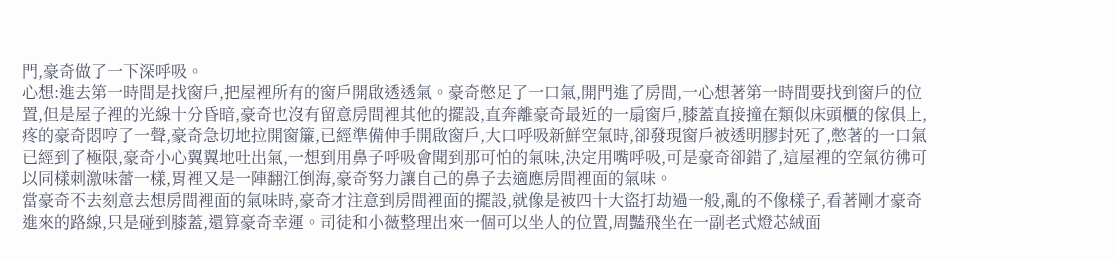門,豪奇做了一下深呼吸。
心想:進去第一時間是找窗戶,把屋裡所有的窗戶開啟透透氣。豪奇憋足了一口氣,開門進了房間,一心想著第一時間要找到窗戶的位置,但是屋子裡的光線十分昏暗,豪奇也沒有留意房間裡其他的擺設,直奔離豪奇最近的一扇窗戶,膝蓋直接撞在類似床頭櫃的傢俱上,疼的豪奇悶哼了一聲,豪奇急切地拉開窗簾,已經準備伸手開啟窗戶,大口呼吸新鮮空氣時,卻發現窗戶被透明膠封死了,憋著的一口氣已經到了極限,豪奇小心翼翼地吐出氣,一想到用鼻子呼吸會聞到那可怕的氣味,決定用嘴呼吸,可是豪奇卻錯了,這屋裡的空氣彷彿可以同樣刺激味蕾一樣,胃裡又是一陣翻江倒海,豪奇努力讓自己的鼻子去適應房間裡面的氣味。
當豪奇不去刻意去想房間裡面的氣味時,豪奇才注意到房間裡面的擺設,就像是被四十大盜打劫過一般,亂的不像樣子,看著剛才豪奇進來的路線,只是碰到膝蓋,還算豪奇幸運。司徒和小薇整理出來一個可以坐人的位置,周豔飛坐在一副老式燈芯絨面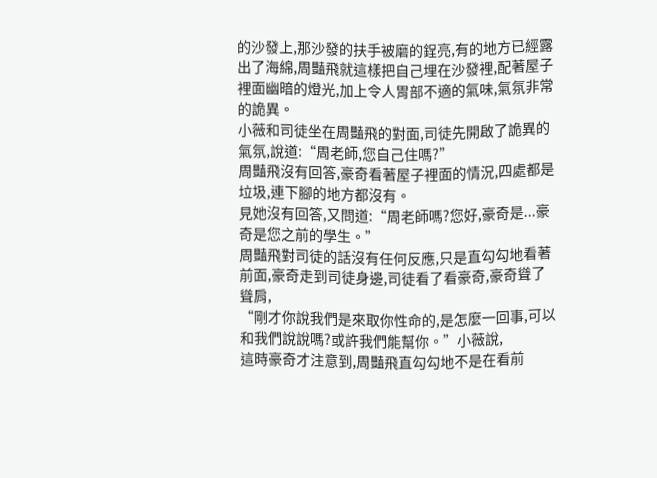的沙發上,那沙發的扶手被磨的鋥亮,有的地方已經露出了海綿,周豔飛就這樣把自己埋在沙發裡,配著屋子裡面幽暗的燈光,加上令人胃部不適的氣味,氣氛非常的詭異。
小薇和司徒坐在周豔飛的對面,司徒先開啟了詭異的氣氛,說道:“周老師,您自己住嗎?”
周豔飛沒有回答,豪奇看著屋子裡面的情況,四處都是垃圾,連下腳的地方都沒有。
見她沒有回答,又問道:“周老師嗎?您好,豪奇是...豪奇是您之前的學生。”
周豔飛對司徒的話沒有任何反應,只是直勾勾地看著前面,豪奇走到司徒身邊,司徒看了看豪奇,豪奇聳了聳肩,
“剛才你說我們是來取你性命的,是怎麼一回事,可以和我們說說嗎?或許我們能幫你。”小薇說,
這時豪奇才注意到,周豔飛直勾勾地不是在看前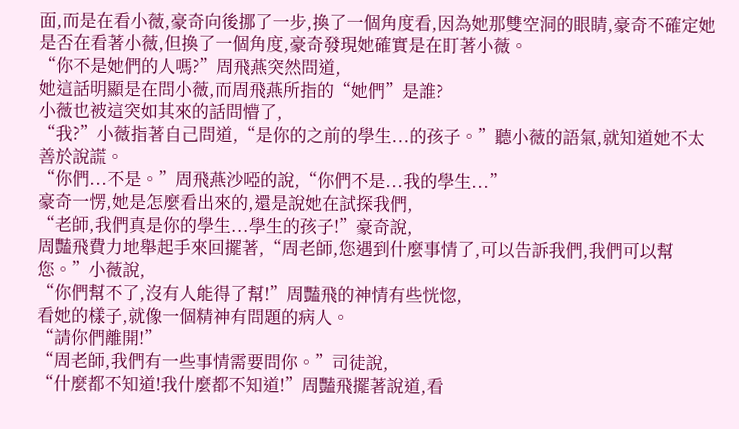面,而是在看小薇,豪奇向後挪了一步,換了一個角度看,因為她那雙空洞的眼睛,豪奇不確定她是否在看著小薇,但換了一個角度,豪奇發現她確實是在盯著小薇。
“你不是她們的人嗎?”周飛燕突然問道,
她這話明顯是在問小薇,而周飛燕所指的“她們”是誰?
小薇也被這突如其來的話問懵了,
“我?”小薇指著自己問道,“是你的之前的學生...的孩子。”聽小薇的語氣,就知道她不太善於說謊。
“你們...不是。”周飛燕沙啞的說,“你們不是...我的學生...”
豪奇一愣,她是怎麼看出來的,還是說她在試探我們,
“老師,我們真是你的學生...學生的孩子!”豪奇說,
周豔飛費力地舉起手來回擺著,“周老師,您遇到什麼事情了,可以告訴我們,我們可以幫您。”小薇說,
“你們幫不了,沒有人能得了幫!”周豔飛的神情有些恍惚,
看她的樣子,就像一個精神有問題的病人。
“請你們離開!”
“周老師,我們有一些事情需要問你。”司徒說,
“什麼都不知道!我什麼都不知道!”周豔飛擺著說道,看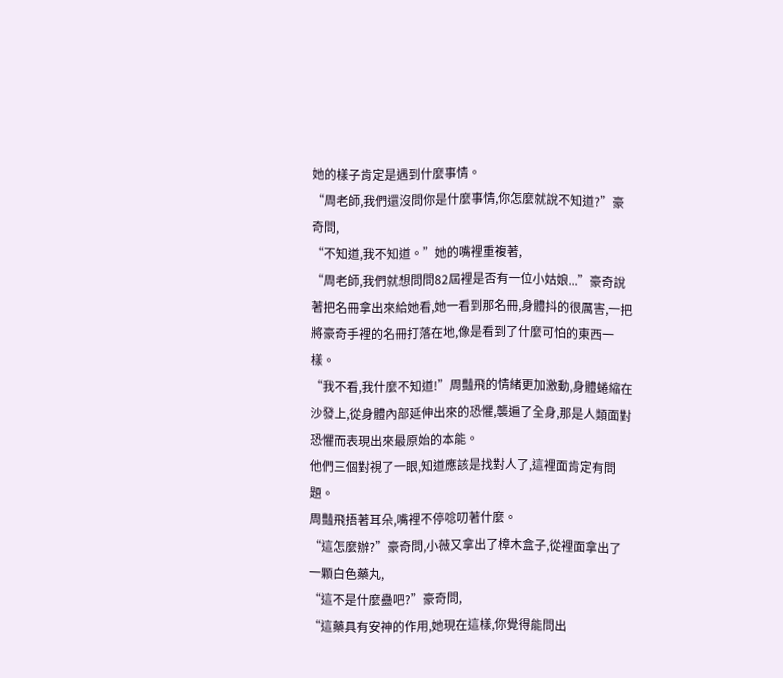她的樣子肯定是遇到什麼事情。
“周老師,我們還沒問你是什麼事情,你怎麼就說不知道?”豪奇問,
“不知道,我不知道。”她的嘴裡重複著,
“周老師,我們就想問問82屆裡是否有一位小姑娘...”豪奇說著把名冊拿出來給她看,她一看到那名冊,身體抖的很厲害,一把將豪奇手裡的名冊打落在地,像是看到了什麼可怕的東西一樣。
“我不看,我什麼不知道!”周豔飛的情緒更加激動,身體蜷縮在沙發上,從身體內部延伸出來的恐懼,襲遍了全身,那是人類面對恐懼而表現出來最原始的本能。
他們三個對視了一眼,知道應該是找對人了,這裡面肯定有問題。
周豔飛捂著耳朵,嘴裡不停唸叨著什麼。
“這怎麼辦?”豪奇問,小薇又拿出了樟木盒子,從裡面拿出了一顆白色藥丸,
“這不是什麼蠱吧?”豪奇問,
“這藥具有安神的作用,她現在這樣,你覺得能問出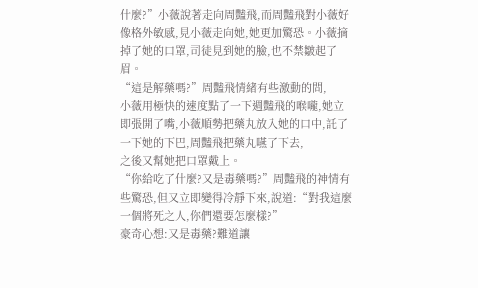什麼?”小薇說著走向周豔飛,而周豔飛對小薇好像格外敏感,見小薇走向她,她更加驚恐。小薇摘掉了她的口罩,司徒見到她的臉,也不禁皺起了眉。
“這是解藥嗎?”周豔飛情緒有些激動的問,
小薇用極快的速度點了一下週豔飛的喉嚨,她立即張開了嘴,小薇順勢把藥丸放入她的口中,託了一下她的下巴,周豔飛把藥丸嚥了下去,
之後又幫她把口罩戴上。
“你給吃了什麼?又是毒藥嗎?”周豔飛的神情有些驚恐,但又立即變得冷靜下來,說道:“對我這麼一個將死之人,你們還要怎麼樣?”
豪奇心想:又是毒藥?難道讓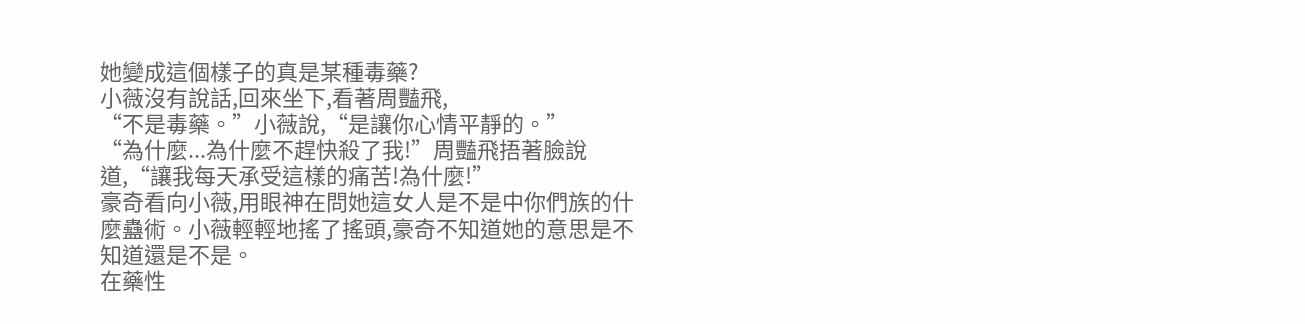她變成這個樣子的真是某種毒藥?
小薇沒有說話,回來坐下,看著周豔飛,
“不是毒藥。”小薇說,“是讓你心情平靜的。”
“為什麼...為什麼不趕快殺了我!”周豔飛捂著臉說道,“讓我每天承受這樣的痛苦!為什麼!”
豪奇看向小薇,用眼神在問她這女人是不是中你們族的什麼蠱術。小薇輕輕地搖了搖頭,豪奇不知道她的意思是不知道還是不是。
在藥性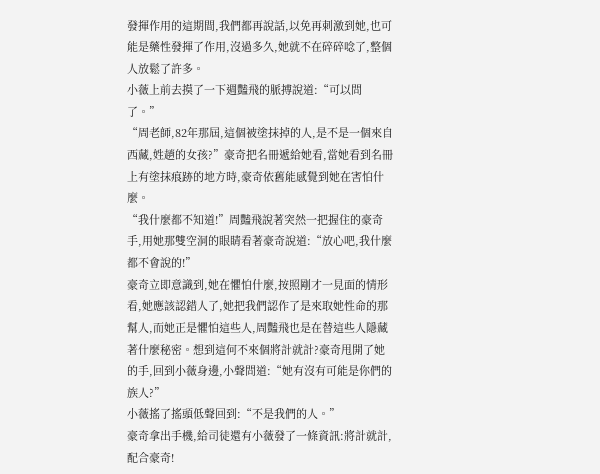發揮作用的這期間,我們都再說話,以免再刺激到她,也可能是藥性發揮了作用,沒過多久,她就不在碎碎唸了,整個人放鬆了許多。
小薇上前去摸了一下週豔飛的脈搏說道:“可以問了。”
“周老師,82年那屆,這個被塗抹掉的人,是不是一個來自西藏,姓趙的女孩?”豪奇把名冊遞給她看,當她看到名冊上有塗抹痕跡的地方時,豪奇依舊能感覺到她在害怕什麼。
“我什麼都不知道!”周豔飛說著突然一把握住的豪奇手,用她那雙空洞的眼睛看著豪奇說道:“放心吧,我什麼都不會說的!”
豪奇立即意識到,她在懼怕什麼,按照剛才一見面的情形看,她應該認錯人了,她把我們認作了是來取她性命的那幫人,而她正是懼怕這些人,周豔飛也是在替這些人隱藏著什麼秘密。想到這何不來個將計就計?豪奇甩開了她的手,回到小薇身邊,小聲問道:“她有沒有可能是你們的族人?”
小薇搖了搖頭低聲回到:“不是我們的人。”
豪奇拿出手機,給司徒還有小薇發了一條資訊:將計就計,配合豪奇!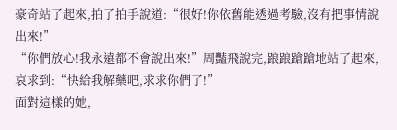豪奇站了起來,拍了拍手說道:“很好!你依舊能透過考驗,沒有把事情說出來!”
“你們放心!我永遠都不會說出來!”周豔飛說完,踉踉蹌蹌地站了起來,哀求到:“快給我解藥吧,求求你們了!”
面對這樣的她,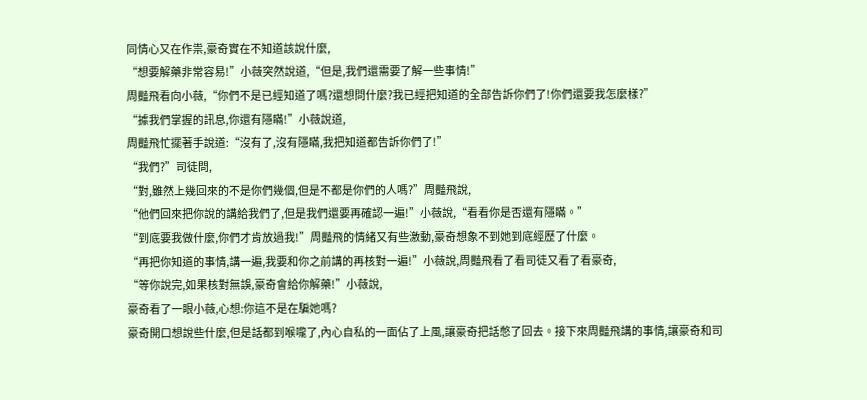同情心又在作祟,豪奇實在不知道該說什麼,
“想要解藥非常容易!”小薇突然說道,“但是,我們還需要了解一些事情!”
周豔飛看向小薇,“你們不是已經知道了嗎?還想問什麼?我已經把知道的全部告訴你們了!你們還要我怎麼樣?”
“據我們掌握的訊息,你還有隱瞞!”小薇說道,
周豔飛忙擺著手說道:“沒有了,沒有隱瞞,我把知道都告訴你們了!”
“我們?”司徒問,
“對,雖然上幾回來的不是你們幾個,但是不都是你們的人嗎?”周豔飛說,
“他們回來把你說的講給我們了,但是我們還要再確認一遍!”小薇說,“看看你是否還有隱瞞。”
“到底要我做什麼,你們才肯放過我!”周豔飛的情緒又有些激動,豪奇想象不到她到底經歷了什麼。
“再把你知道的事情,講一遍,我要和你之前講的再核對一遍!”小薇說,周豔飛看了看司徒又看了看豪奇,
“等你說完,如果核對無誤,豪奇會給你解藥!”小薇說,
豪奇看了一眼小薇,心想:你這不是在騙她嗎?
豪奇開口想說些什麼,但是話都到喉嚨了,內心自私的一面佔了上風,讓豪奇把話憋了回去。接下來周豔飛講的事情,讓豪奇和司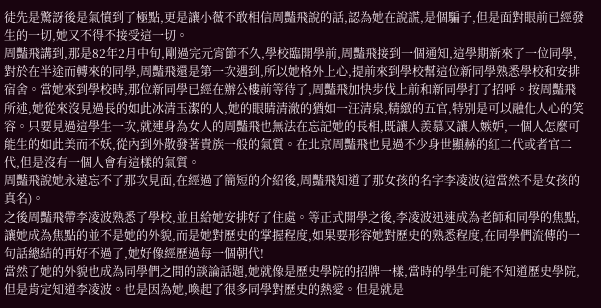徒先是驚訝後是氣憤到了極點,更是讓小薇不敢相信周豔飛說的話,認為她在說謊,是個騙子,但是面對眼前已經發生的一切,她又不得不接受這一切。
周豔飛講到,那是82年2月中旬,剛過完元宵節不久,學校臨開學前,周豔飛接到一個通知,這學期新來了一位同學,對於在半途而轉來的同學,周豔飛還是第一次遇到,所以她格外上心,提前來到學校幫這位新同學熟悉學校和安排宿舍。當她來到學校時,那位新同學已經在辦公樓前等待了,周豔飛加快步伐上前和新同學打了招呼。按周豔飛所述,她從來沒見過長的如此冰清玉潔的人,她的眼睛清澈的猶如一汪清泉,精緻的五官,特別是可以融化人心的笑容。只要見過這學生一次,就連身為女人的周豔飛也無法在忘記她的長相,既讓人羨慕又讓人嫉妒,一個人怎麼可能生的如此美而不妖,從內到外散發著貴族一般的氣質。在北京周豔飛也見過不少身世顯赫的紅二代或者官二代,但是沒有一個人會有這樣的氣質。
周豔飛說她永遠忘不了那次見面,在經過了簡短的介紹後,周豔飛知道了那女孩的名字李凌波(這當然不是女孩的真名)。
之後周豔飛帶李凌波熟悉了學校,並且給她安排好了住處。等正式開學之後,李凌波迅速成為老師和同學的焦點,讓她成為焦點的並不是她的外貌,而是她對歷史的掌握程度,如果要形容她對歷史的熟悉程度,在同學們流傳的一句話總結的再好不過了,她好像經歷過每一個朝代!
當然了她的外貌也成為同學們之間的談論話題,她就像是歷史學院的招牌一樣,當時的學生可能不知道歷史學院,但是肯定知道李凌波。也是因為她,喚起了很多同學對歷史的熱愛。但是就是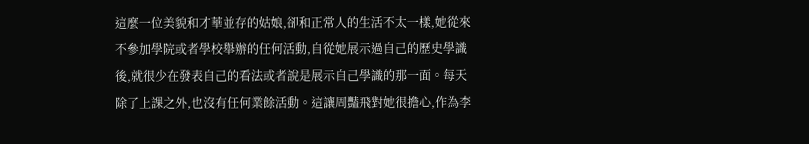這麼一位美貌和才華並存的姑娘,卻和正常人的生活不太一樣,她從來不參加學院或者學校舉辦的任何活動,自從她展示過自己的歷史學識後,就很少在發表自己的看法或者說是展示自己學識的那一面。每天除了上課之外,也沒有任何業餘活動。這讓周豔飛對她很擔心,作為李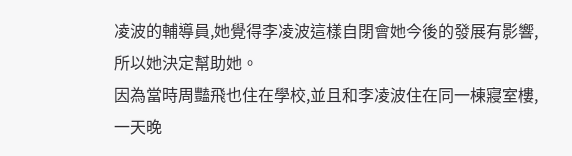凌波的輔導員,她覺得李凌波這樣自閉會她今後的發展有影響,所以她決定幫助她。
因為當時周豔飛也住在學校,並且和李凌波住在同一棟寢室樓,一天晚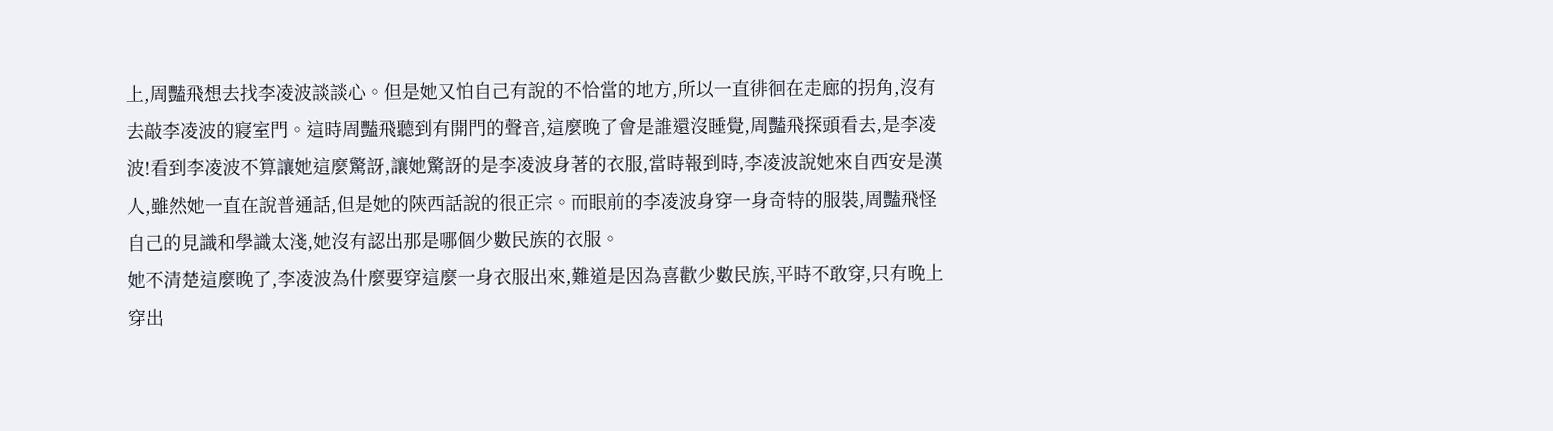上,周豔飛想去找李凌波談談心。但是她又怕自己有說的不恰當的地方,所以一直徘徊在走廊的拐角,沒有去敲李凌波的寢室門。這時周豔飛聽到有開門的聲音,這麼晚了會是誰還沒睡覺,周豔飛探頭看去,是李凌波!看到李凌波不算讓她這麼驚訝,讓她驚訝的是李凌波身著的衣服,當時報到時,李凌波說她來自西安是漢人,雖然她一直在說普通話,但是她的陝西話說的很正宗。而眼前的李凌波身穿一身奇特的服裝,周豔飛怪自己的見識和學識太淺,她沒有認出那是哪個少數民族的衣服。
她不清楚這麼晚了,李凌波為什麼要穿這麼一身衣服出來,難道是因為喜歡少數民族,平時不敢穿,只有晚上穿出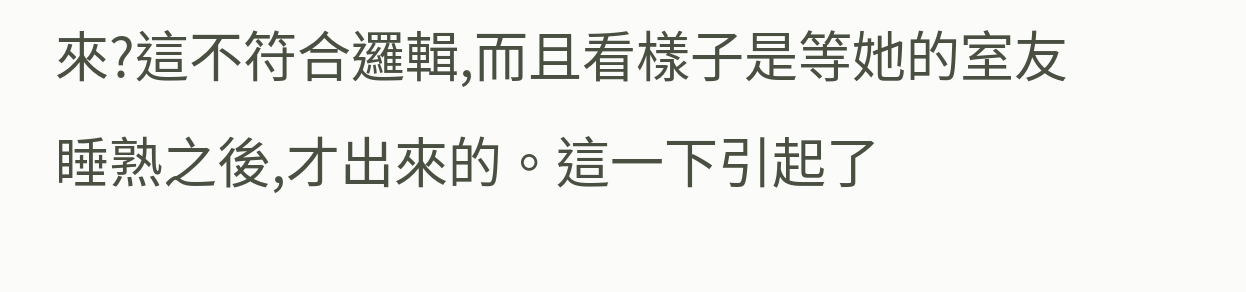來?這不符合邏輯,而且看樣子是等她的室友睡熟之後,才出來的。這一下引起了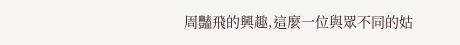周豔飛的興趣,這麼一位與眾不同的姑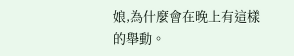娘,為什麼會在晚上有這樣的舉動。